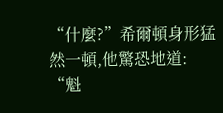“什麼?”希爾頓身形猛然一頓,他驚恐地道:
“魁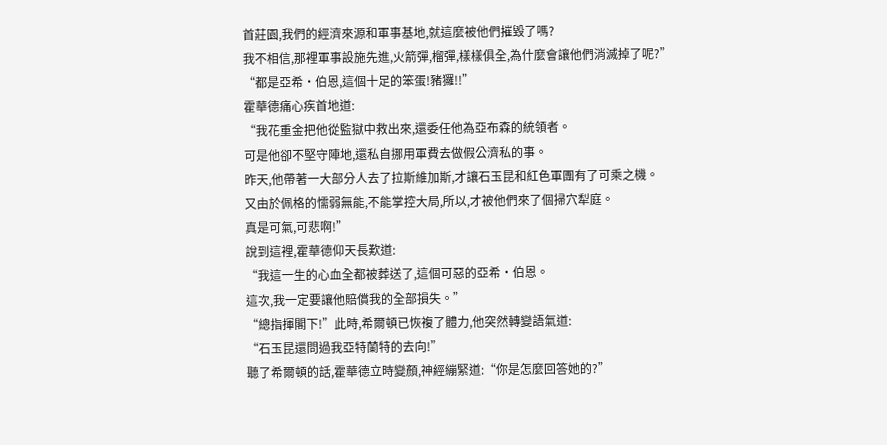首莊園,我們的經濟來源和軍事基地,就這麼被他們摧毀了嗎?
我不相信,那裡軍事設施先進,火箭彈,榴彈,樣樣俱全,為什麼會讓他們消滅掉了呢?”
“都是亞希·伯恩,這個十足的笨蛋!豬玀!!”
霍華德痛心疾首地道:
“我花重金把他從監獄中救出來,還委任他為亞布森的統領者。
可是他卻不堅守陣地,還私自挪用軍費去做假公濟私的事。
昨天,他帶著一大部分人去了拉斯維加斯,才讓石玉昆和紅色軍團有了可乘之機。
又由於佩格的懦弱無能,不能掌控大局,所以,才被他們來了個掃穴犁庭。
真是可氣,可悲啊!”
說到這裡,霍華德仰天長歎道:
“我這一生的心血全都被葬送了,這個可惡的亞希·伯恩。
這次,我一定要讓他賠償我的全部損失。”
“總指揮閣下!”此時,希爾頓已恢複了體力,他突然轉變語氣道:
“石玉昆還問過我亞特蘭特的去向!”
聽了希爾頓的話,霍華德立時變顏,神經繃緊道:“你是怎麼回答她的?”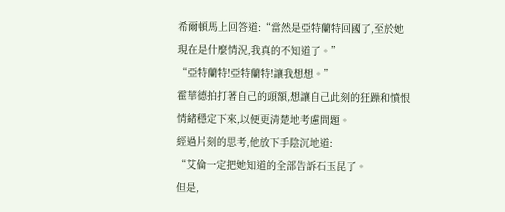希爾頓馬上回答道:“當然是亞特蘭特回國了,至於她現在是什麼情況,我真的不知道了。”
“亞特蘭特!亞特蘭特!讓我想想。”
霍華德拍打著自己的頭額,想讓自己此刻的狂躁和憤恨情緒穩定下來,以便更清楚地考慮問題。
經過片刻的思考,他放下手陰沉地道:
“艾倫一定把她知道的全部告訴石玉昆了。
但是,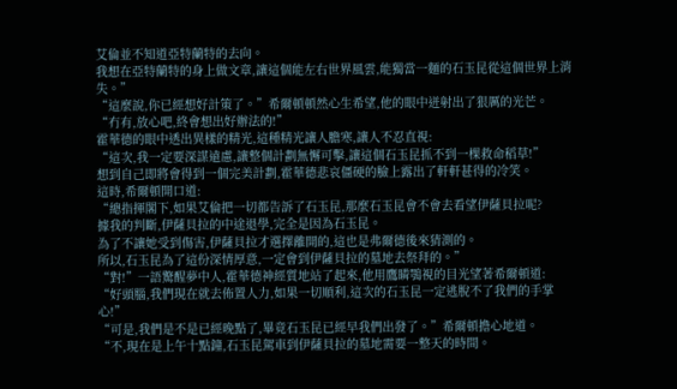艾倫並不知道亞特蘭特的去向。
我想在亞特蘭特的身上做文章,讓這個能左右世界風雲,能獨當一麵的石玉昆從這個世界上消失。”
“這麼說,你已經想好計策了。”希爾頓頓然心生希望,他的眼中迸射出了狠厲的光芒。
“冇有,放心吧,終會想出好辦法的!”
霍華德的眼中透出異樣的精光,這種精光讓人膽寒,讓人不忍直視:
“這次,我一定要深謀遠慮,讓整個計劃無懈可擊,讓這個石玉昆抓不到一棵救命稻草!”
想到自己即將會得到一個完美計劃,霍華德悲哀僵硬的臉上露出了軒軒甚得的冷笑。
這時,希爾頓開口道:
“總指揮閣下,如果艾倫把一切都告訴了石玉昆,那麼石玉昆會不會去看望伊薩貝拉呢?
據我的判斷,伊薩貝拉的中途退學,完全是因為石玉昆。
為了不讓她受到傷害,伊薩貝拉才選擇離開的,這也是弗爾德後來猜測的。
所以,石玉昆為了這份深情厚意,一定會到伊薩貝拉的墓地去祭拜的。”
“對!”一語驚醒夢中人,霍華德神經質地站了起來,他用鷹瞵鶚視的目光望著希爾頓道:
“好頭腦,我們現在就去佈置人力,如果一切順利,這次的石玉昆一定逃脫不了我們的手掌心!”
“可是,我們是不是已經晚點了,畢竟石玉昆已經早我們出發了。”希爾頓擔心地道。
“不,現在是上午十點鐘,石玉昆駕車到伊薩貝拉的墓地需要一整天的時間。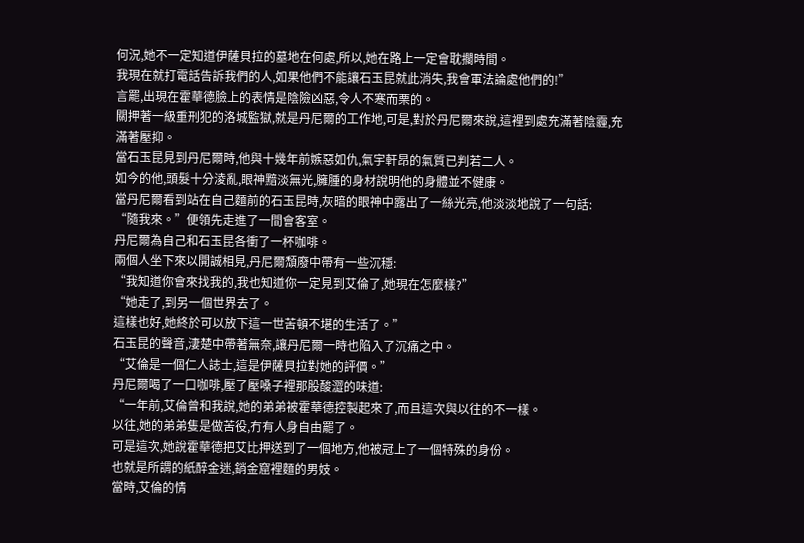何況,她不一定知道伊薩貝拉的墓地在何處,所以,她在路上一定會耽擱時間。
我現在就打電話告訴我們的人,如果他們不能讓石玉昆就此消失,我會軍法論處他們的!”
言罷,出現在霍華德臉上的表情是陰險凶惡,令人不寒而栗的。
關押著一級重刑犯的洛城監獄,就是丹尼爾的工作地,可是,對於丹尼爾來說,這裡到處充滿著陰霾,充滿著壓抑。
當石玉昆見到丹尼爾時,他與十幾年前嫉惡如仇,氣宇軒昂的氣質已判若二人。
如今的他,頭髮十分淩亂,眼神黯淡無光,臃腫的身材說明他的身體並不健康。
當丹尼爾看到站在自己麵前的石玉昆時,灰暗的眼神中露出了一絲光亮,他淡淡地說了一句話:
“隨我來。”便領先走進了一間會客室。
丹尼爾為自己和石玉昆各衝了一杯咖啡。
兩個人坐下來以開誠相見,丹尼爾頹廢中帶有一些沉穩:
“我知道你會來找我的,我也知道你一定見到艾倫了,她現在怎麼樣?”
“她走了,到另一個世界去了。
這樣也好,她終於可以放下這一世苦頓不堪的生活了。”
石玉昆的聲音,淒楚中帶著無奈,讓丹尼爾一時也陷入了沉痛之中。
“艾倫是一個仁人誌士,這是伊薩貝拉對她的評價。”
丹尼爾喝了一口咖啡,壓了壓嗓子裡那股酸澀的味道:
“一年前,艾倫曾和我說,她的弟弟被霍華德控製起來了,而且這次與以往的不一樣。
以往,她的弟弟隻是做苦役,冇有人身自由罷了。
可是這次,她說霍華德把艾比押送到了一個地方,他被冠上了一個特殊的身份。
也就是所謂的紙醉金迷,銷金窟裡麵的男妓。
當時,艾倫的情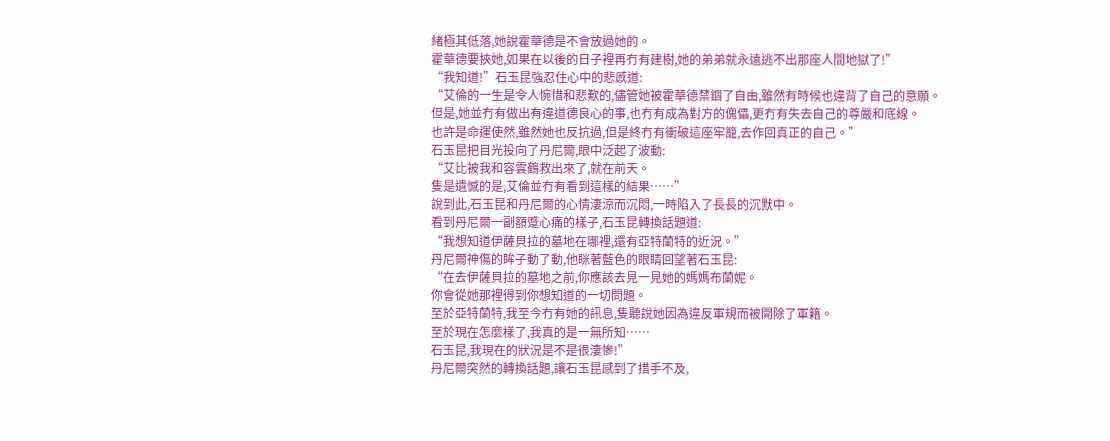緒極其低落,她說霍華德是不會放過她的。
霍華德要挾她,如果在以後的日子裡再冇有建樹,她的弟弟就永遠逃不出那座人間地獄了!”
“我知道!”石玉昆強忍住心中的悲慼道:
“艾倫的一生是令人惋惜和悲歎的,儘管她被霍華德禁錮了自由,雖然有時候也違背了自己的意願。
但是,她並冇有做出有違道德良心的事,也冇有成為對方的傀儡,更冇有失去自己的尊嚴和底線。
也許是命運使然,雖然她也反抗過,但是終冇有衝破這座牢籠,去作回真正的自己。”
石玉昆把目光投向了丹尼爾,眼中泛起了波動:
“艾比被我和容雲鶴救出來了,就在前天。
隻是遺憾的是,艾倫並冇有看到這樣的結果……”
說到此,石玉昆和丹尼爾的心情淒涼而沉悶,一時陷入了長長的沉默中。
看到丹尼爾一副額蹙心痛的樣子,石玉昆轉換話題道:
“我想知道伊薩貝拉的墓地在哪裡,還有亞特蘭特的近況。”
丹尼爾神傷的眸子動了動,他眯著藍色的眼睛回望著石玉昆:
“在去伊薩貝拉的墓地之前,你應該去見一見她的媽媽布蘭妮。
你會從她那裡得到你想知道的一切問題。
至於亞特蘭特,我至今冇有她的訊息,隻聽說她因為違反軍規而被開除了軍籍。
至於現在怎麼樣了,我真的是一無所知……
石玉昆,我現在的狀況是不是很淒慘!”
丹尼爾突然的轉換話題,讓石玉昆感到了措手不及,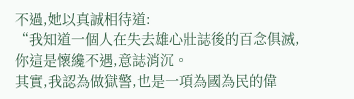不過,她以真誠相待道:
“我知道一個人在失去雄心壯誌後的百念俱滅,你這是懷纔不遇,意誌消沉。
其實,我認為做獄警,也是一項為國為民的偉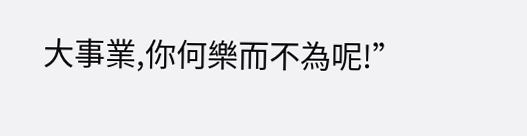大事業,你何樂而不為呢!”